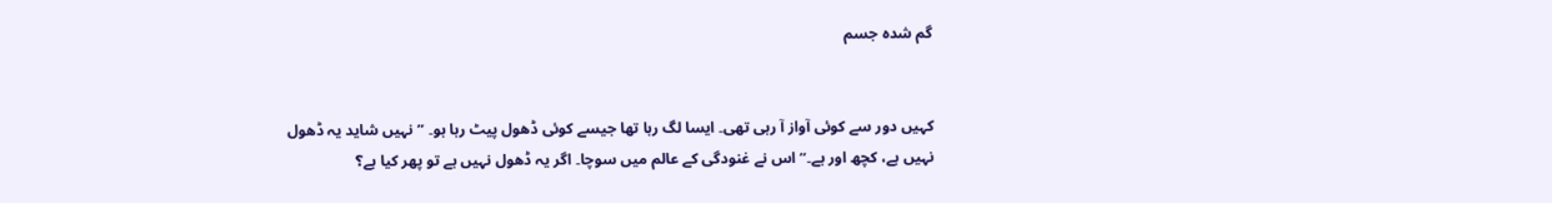گم شدہ جسم


کہیں دور سے کوئی آواز آ رہی تھی۔ ایسا لگ رہا تھا جیسے کوئی ڈھول پیٹ رہا ہو۔ ”نہیں شاید یہ ڈھول نہیں ہے، کچھ اور ہے۔“ اس نے غنودگی کے عالم میں سوچا۔ اگر یہ ڈھول نہیں ہے تو پھر کیا ہے؟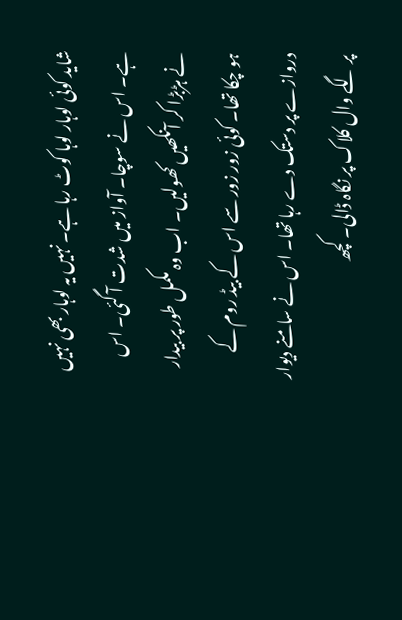شاید کوئی لوہار لوہا کوٹ رہا ہے۔ نہیں یہ لوہار بھی نہیں ہے۔ اس نے سوچا۔ آواز میں شدت آ گئی۔ اس نے ہڑبڑا کر آنکھیں کھولیں۔ اب وہ مکمل طور پر بیدار ہو چکا تھا۔ کوئی زور زور سے اس کے بیڈ روم کے دروازے پر دستک دے رہا تھا۔ اس نے سامنے دیوار پر لگے وال کلاک پر نگاہ ڈالی۔ کچھ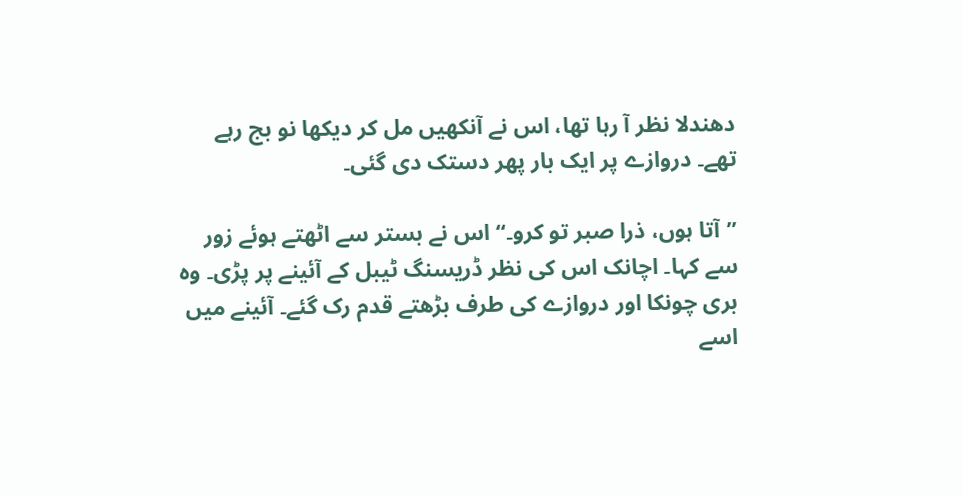دھندلا نظر آ رہا تھا، اس نے آنکھیں مل کر دیکھا نو بج رہے تھے۔ دروازے پر ایک بار پھر دستک دی گئی۔

”آتا ہوں، ذرا صبر تو کرو۔“ اس نے بستر سے اٹھتے ہوئے زور سے کہا۔ اچانک اس کی نظر ڈریسنگ ٹیبل کے آئینے پر پڑی۔ وہ بری چونکا اور دروازے کی طرف بڑھتے قدم رک گئے۔ آئینے میں اسے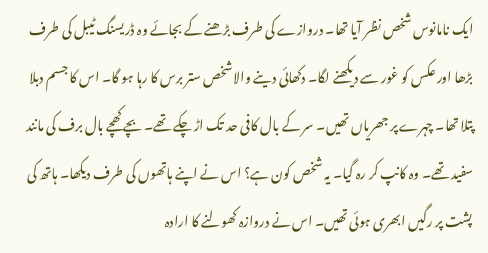ایک نامانوس شخص نظر آیا تھا۔ دروازے کی طرف بڑھنے کے بجائے وہ ڈریسنگ ٹیبل کی طرف بڑھا اور عکس کو غور سے دیکھنے لگا۔ دکھائی دینے والا شخص ستر برس کا رہا ہو گا۔ اس کا جسم دبلا پتلا تھا۔ چہرے پر جھریاں تھیں۔ سر کے بال کافی حد تک اڑ چکے تھے۔ بچے کھچے بال برف کی مانند سفید تھے۔ وہ کانپ کر رہ گیا۔ یہ شخص کون ہے؟ اس نے اپنے ہاتھوں کی طرف دیکھا۔ ہاتھ کی پشت پر رگیں ابھری ہوئی تھیں۔ اس نے دروازہ کھولنے کا ارادہ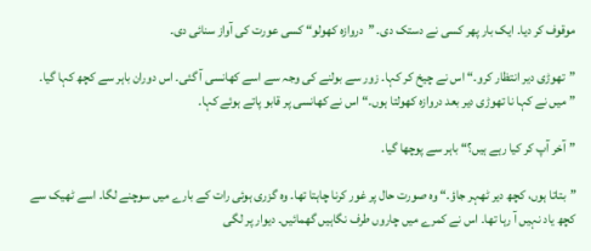موقوف کر دیا۔ ایک بار پھر کسی نے دستک دی۔ ”دروازہ کھولو“ کسی عورت کی آواز سنائی دی۔

”تھوڑی دیر انتظار کرو۔“ اس نے چیخ کر کہا۔ زور سے بولنے کی وجہ سے اسے کھانسی آ گئی۔ اس دوران باہر سے کچھ کہا گیا۔ ”میں نے کہا نا تھوڑی دیر بعد دروازہ کھولتا ہوں۔“ اس نے کھانسی پر قابو پاتے ہوئے کہا۔

”آخر آپ کر کیا رہے ہیں؟“ باہر سے پوچھا گیا۔

”بتاتا ہوں، کچھ دیر ٹھہر جاؤ۔“ وہ صورت حال پر غور کرنا چاہتا تھا۔ وہ گزری ہوئی رات کے بارے میں سوچنے لگا۔ اسے ٹھیک سے کچھ یاد نہیں آ رہا تھا۔ اس نے کمرے میں چاروں طرف نگاہیں گھمائیں۔ دیوار پر لگی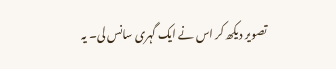تصویر دیکھ کر اس نے ایک گہری سانس لی۔ یہ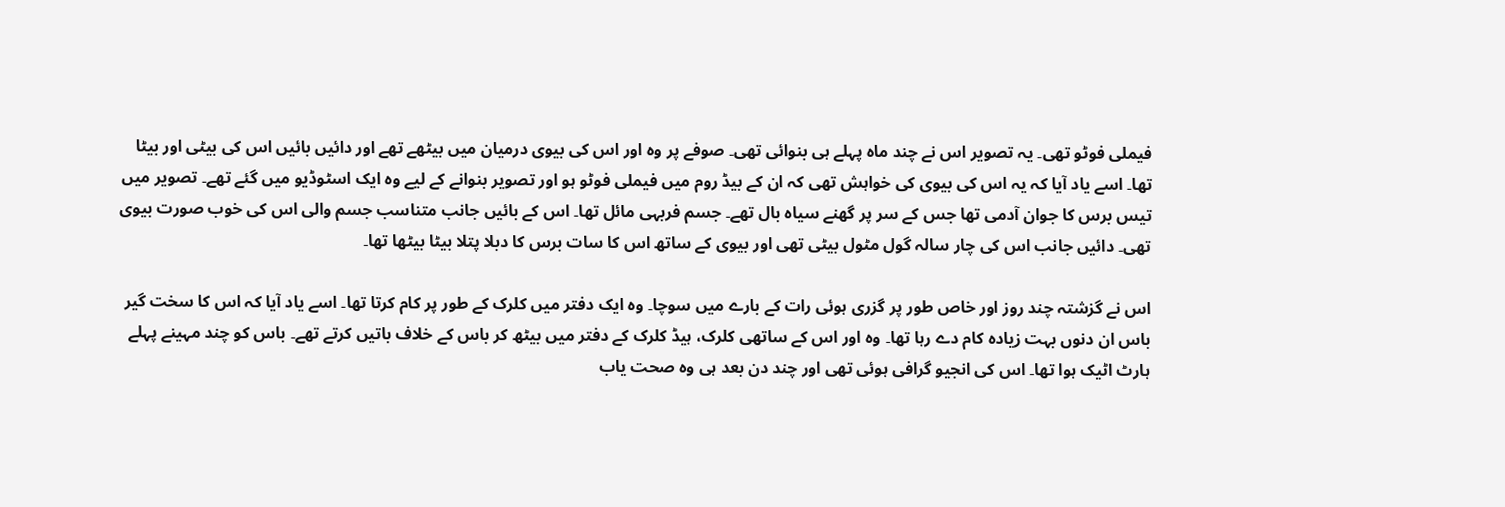فیملی فوٹو تھی۔ یہ تصویر اس نے چند ماہ پہلے ہی بنوائی تھی۔ صوفے پر وہ اور اس کی بیوی درمیان میں بیٹھے تھے اور دائیں بائیں اس کی بیٹی اور بیٹا تھا۔ اسے یاد آیا کہ یہ اس کی بیوی کی خواہش تھی کہ ان کے بیڈ روم میں فیملی فوٹو ہو اور تصویر بنوانے کے لیے وہ ایک اسٹوڈیو میں گئے تھے۔ تصویر میں تیس برس کا جوان آدمی تھا جس کے سر پر گھنے سیاہ بال تھے۔ جسم فربہی مائل تھا۔ اس کے بائیں جانب متناسب جسم والی اس کی خوب صورت بیوی تھی۔ دائیں جانب اس کی چار سالہ گول مٹول بیٹی تھی اور بیوی کے ساتھ اس کا سات برس کا دبلا پتلا بیٹا بیٹھا تھا۔

اس نے گزشتہ چند روز اور خاص طور پر گزری ہوئی رات کے بارے میں سوچا۔ وہ ایک دفتر میں کلرک کے طور پر کام کرتا تھا۔ اسے یاد آیا کہ اس کا سخت گیر باس ان دنوں بہت زیادہ کام دے رہا تھا۔ وہ اور اس کے ساتھی کلرک، ہیڈ کلرک کے دفتر میں بیٹھ کر باس کے خلاف باتیں کرتے تھے۔ باس کو چند مہینے پہلے ہارٹ اٹیک ہوا تھا۔ اس کی انجیو گرافی ہوئی تھی اور چند دن بعد ہی وہ صحت یاب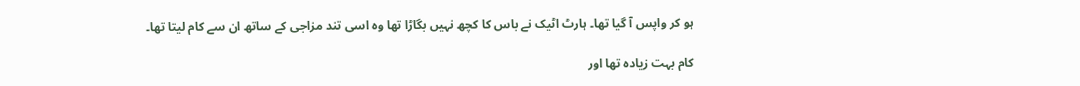ہو کر واپس آ گیا تھا۔ ہارٹ اٹیک نے باس کا کچھ نہیں بگاڑا تھا وہ اسی تند مزاجی کے ساتھ ان سے کام لیتا تھا۔

کام بہت زیادہ تھا اور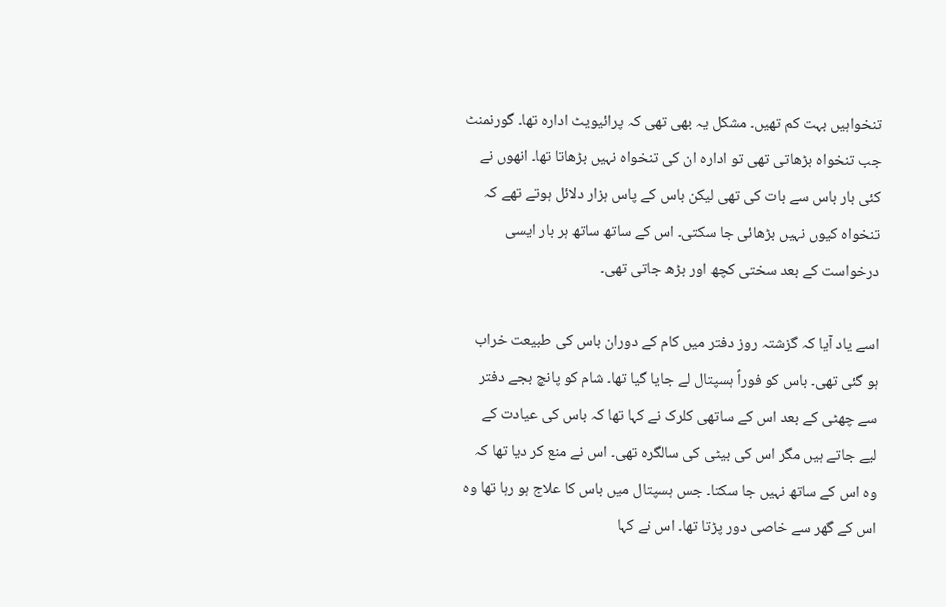تنخواہیں بہت کم تھیں۔ مشکل یہ بھی تھی کہ پرائیویٹ ادارہ تھا۔ گورنمنٹ جب تنخواہ بڑھاتی تھی تو ادارہ ان کی تنخواہ نہیں بڑھاتا تھا۔ انھوں نے کئی بار باس سے بات کی تھی لیکن باس کے پاس ہزار دلائل ہوتے تھے کہ تنخواہ کیوں نہیں بڑھائی جا سکتی۔ اس کے ساتھ ساتھ ہر بار ایسی درخواست کے بعد سختی کچھ اور بڑھ جاتی تھی۔

اسے یاد آیا کہ گزشتہ روز دفتر میں کام کے دوران باس کی طبیعت خراب ہو گئی تھی۔ باس کو فوراً ہسپتال لے جایا گیا تھا۔ شام کو پانچ بجے دفتر سے چھٹی کے بعد اس کے ساتھی کلرک نے کہا تھا کہ باس کی عیادت کے لیے جاتے ہیں مگر اس کی بیٹی کی سالگرہ تھی۔ اس نے منع کر دیا تھا کہ وہ اس کے ساتھ نہیں جا سکتا۔ جس ہسپتال میں باس کا علاج ہو رہا تھا وہ اس کے گھر سے خاصی دور پڑتا تھا۔ اس نے کہا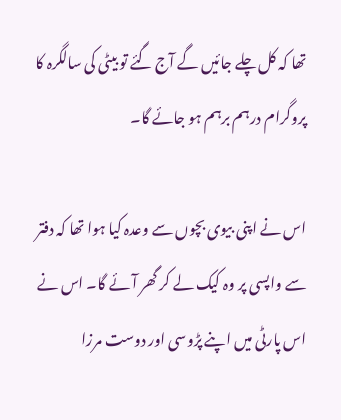تھا کہ کل چلے جائیں گے آج گئے تو بیٹی کی سالگرہ کا پروگرام درہم برہم ہو جائے گا۔

اس نے اپنی بیوی بچوں سے وعدہ کیا ہوا تھا کہ دفتر سے واپسی پر وہ کیک لے کر گھر آئے گا۔ اس نے اس پارٹی میں اپنے پڑوسی اور دوست مرزا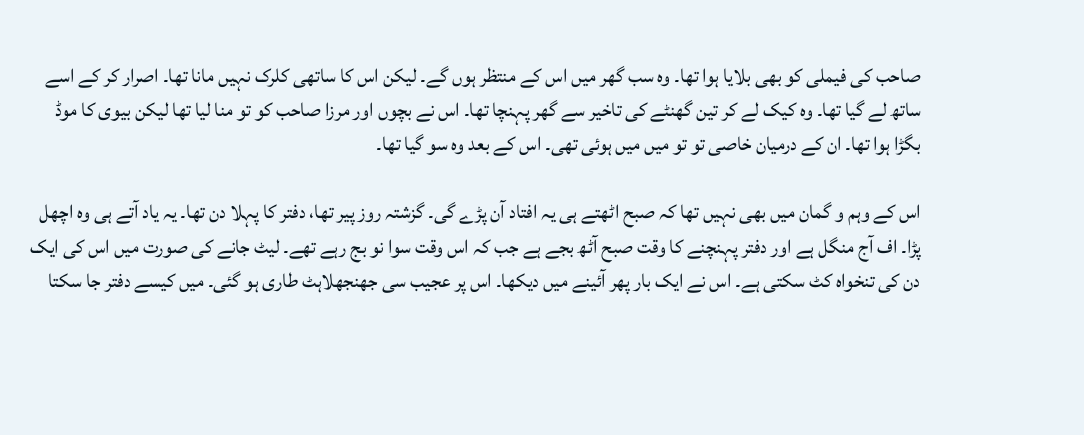صاحب کی فیملی کو بھی بلایا ہوا تھا۔ وہ سب گھر میں اس کے منتظر ہوں گے۔ لیکن اس کا ساتھی کلرک نہیں مانا تھا۔ اصرار کر کے اسے ساتھ لے گیا تھا۔ وہ کیک لے کر تین گھنٹے کی تاخیر سے گھر پہنچا تھا۔ اس نے بچوں اور مرزا صاحب کو تو منا لیا تھا لیکن بیوی کا موڈ بگڑا ہوا تھا۔ ان کے درمیان خاصی تو تو میں میں ہوئی تھی۔ اس کے بعد وہ سو گیا تھا۔

اس کے وہم و گمان میں بھی نہیں تھا کہ صبح اٹھتے ہی یہ افتاد آن پڑے گی۔ گزشتہ روز پیر تھا، دفتر کا پہلا دن تھا۔ یہ یاد آتے ہی وہ اچھل پڑا۔ اف آج منگل ہے اور دفتر پہنچنے کا وقت صبح آٹھ بجے ہے جب کہ اس وقت سوا نو بج رہے تھے۔ لیٹ جانے کی صورت میں اس کی ایک دن کی تنخواہ کٹ سکتی ہے۔ اس نے ایک بار پھر آئینے میں دیکھا۔ اس پر عجیب سی جھنجھلاہٹ طاری ہو گئی۔ میں کیسے دفتر جا سکتا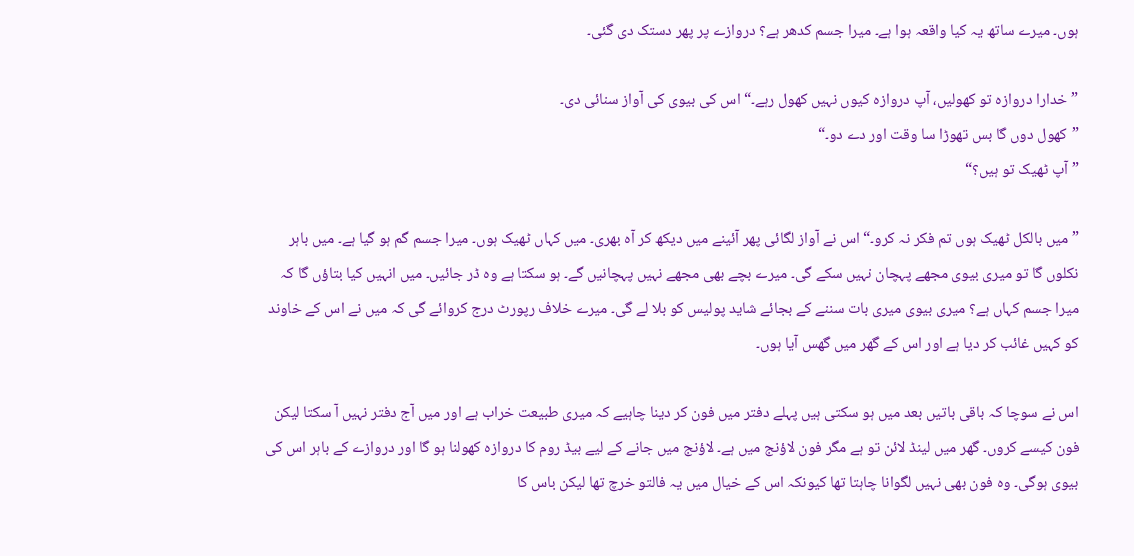ہوں۔ میرے ساتھ یہ کیا واقعہ ہوا ہے۔ میرا جسم کدھر ہے؟ دروازے پر پھر دستک دی گئی۔

”خدارا دروازہ تو کھولیں، آپ دروازہ کیوں نہیں کھول رہے۔“ اس کی بیوی کی آواز سنائی دی۔
”کھول دوں گا بس تھوڑا سا وقت اور دے دو۔“
”آپ ٹھیک تو ہیں؟“

”میں بالکل ٹھیک ہوں تم فکر نہ کرو۔“ اس نے آواز لگائی پھر آئینے میں دیکھ کر آہ بھری۔ میں کہاں ٹھیک ہوں۔ میرا جسم گم ہو گیا ہے۔ میں باہر نکلوں گا تو میری بیوی مجھے پہچان نہیں سکے گی۔ میرے بچے بھی مجھے نہیں پہچانیں گے۔ ہو سکتا ہے وہ ڈر جائیں۔ میں انہیں کیا بتاؤں گا کہ میرا جسم کہاں ہے؟ میری بیوی میری بات سننے کے بجائے شاید پولیس کو بلا لے گی۔ میرے خلاف رپورٹ درج کروائے گی کہ میں نے اس کے خاوند کو کہیں غائب کر دیا ہے اور اس کے گھر میں گھس آیا ہوں۔

اس نے سوچا کہ باقی باتیں بعد میں ہو سکتی ہیں پہلے دفتر میں فون کر دینا چاہیے کہ میری طبیعت خراب ہے اور میں آج دفتر نہیں آ سکتا لیکن فون کیسے کروں۔ گھر میں لینڈ لائن تو ہے مگر فون لاؤنج میں ہے۔ لاؤنج میں جانے کے لیے بیڈ روم کا دروازہ کھولنا ہو گا اور دروازے کے باہر اس کی بیوی ہوگی۔ وہ فون بھی نہیں لگوانا چاہتا تھا کیونکہ اس کے خیال میں یہ فالتو خرچ تھا لیکن باس کا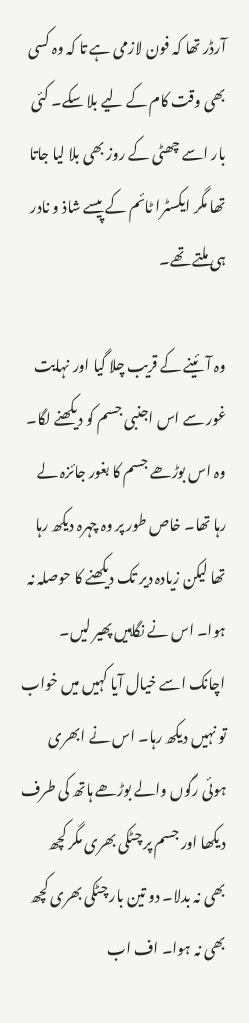آرڈر تھا کہ فون لازمی ہے تا کہ وہ کسی بھی وقت کام کے لیے بلا سکے۔ کئی بار اسے چھٹی کے روز بھی بلا لیا جاتا تھا مگر ایکسٹرا ٹائم کے پیسے شاذ و نادر ہی ملتے تھے۔

وہ آئینے کے قریب چلا گیا اور نہایت غور سے اس اجنبی جسم کو دیکھنے لگا۔ وہ اس بوڑھے جسم کا بغور جائزہ لے رہا تھا۔ خاص طور پر وہ چہرہ دیکھ رہا تھا لیکن زیادہ دیر تک دیکھنے کا حوصلہ نہ ہوا۔ اس نے نگاہیں پھیر لیں۔ اچانک اسے خیال آیا کہیں میں خواب تو نہیں دیکھ رہا۔ اس نے ابھری ہوئی رگوں والے بوڑھے ہاتھ کی طرف دیکھا اور جسم پر چٹکی بھری مگر کچھ بھی نہ بدلا۔ دو تین بار چٹکی بھری کچھ بھی نہ ہوا۔ اف اب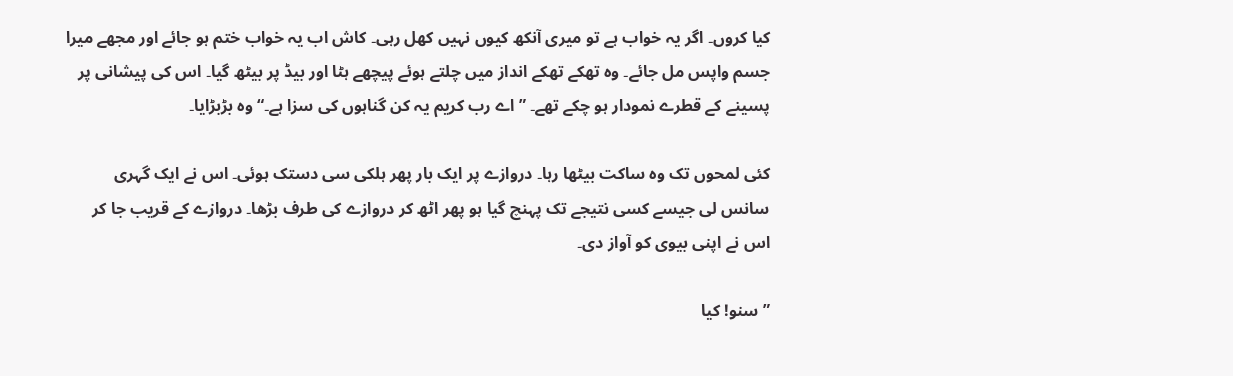کیا کروں۔ اگر یہ خواب ہے تو میری آنکھ کیوں نہیں کھل رہی۔ کاش اب یہ خواب ختم ہو جائے اور مجھے میرا جسم واپس مل جائے۔ وہ تھکے تھکے انداز میں چلتے ہوئے پیچھے ہٹا اور بیڈ پر بیٹھ گیا۔ اس کی پیشانی پر پسینے کے قطرے نمودار ہو چکے تھے۔ ”اے رب کریم یہ کن گناہوں کی سزا ہے۔“ وہ بڑبڑایا۔

کئی لمحوں تک وہ ساکت بیٹھا رہا۔ دروازے پر ایک بار پھر ہلکی سی دستک ہوئی۔ اس نے ایک گہری سانس لی جیسے کسی نتیجے تک پہنچ گیا ہو پھر اٹھ کر دروازے کی طرف بڑھا۔ دروازے کے قریب جا کر اس نے اپنی بیوی کو آواز دی۔

”سنو! کیا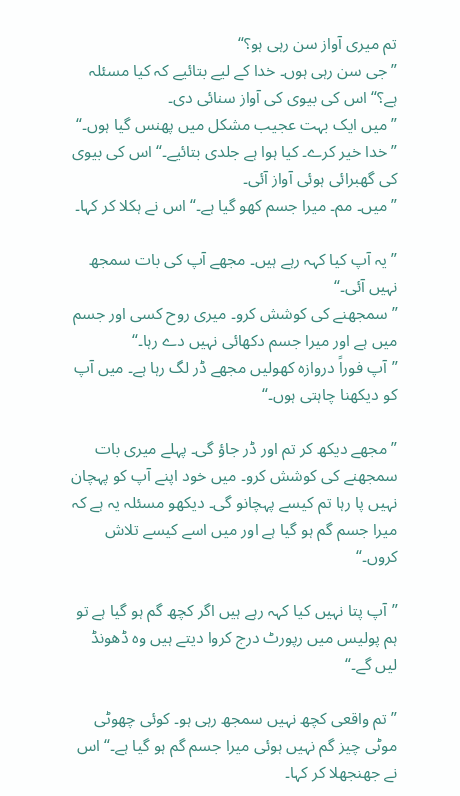تم میری آواز سن رہی ہو؟“
”جی سن رہی ہوں۔ خدا کے لیے بتائیے کہ کیا مسئلہ ہے؟“ اس کی بیوی کی آواز سنائی دی۔
”میں ایک بہت عجیب مشکل میں پھنس گیا ہوں۔“
”خدا خیر کرے۔ کیا ہوا ہے جلدی بتائیے۔“ اس کی بیوی کی گھبرائی ہوئی آواز آئی۔
”میں۔ مم۔ میرا جسم کھو گیا ہے۔“ اس نے ہکلا کر کہا۔

”یہ آپ کیا کہہ رہے ہیں۔ مجھے آپ کی بات سمجھ نہیں آئی۔“
”سمجھنے کی کوشش کرو۔ میری روح کسی اور جسم میں ہے اور میرا جسم دکھائی نہیں دے رہا۔“
”آپ فوراً دروازہ کھولیں مجھے ڈر لگ رہا ہے۔ میں آپ کو دیکھنا چاہتی ہوں۔“

”مجھے دیکھ کر تم اور ڈر جاؤ گی۔ پہلے میری بات سمجھنے کی کوشش کرو۔ میں خود اپنے آپ کو پہچان نہیں پا رہا تم کیسے پہچانو گی۔ دیکھو مسئلہ یہ ہے کہ میرا جسم گم ہو گیا ہے اور میں اسے کیسے تلاش کروں۔“

”آپ پتا نہیں کیا کہہ رہے ہیں اگر کچھ گم ہو گیا ہے تو ہم پولیس میں رپورٹ درج کروا دیتے ہیں وہ ڈھونڈ لیں گے۔“

”تم واقعی کچھ نہیں سمجھ رہی ہو۔ کوئی چھوٹی موٹی چیز گم نہیں ہوئی میرا جسم گم ہو گیا ہے۔“ اس نے جھنجھلا کر کہا۔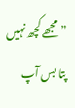”مجھے کچھ نہیں پتا بس آپ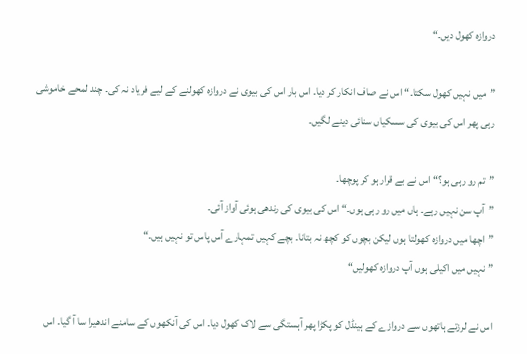دروازہ کھول دیں۔“

”میں نہیں کھول سکتا۔“ اس نے صاف انکار کر دیا۔ اس بار اس کی بیوی نے دروازہ کھولنے کے لیے فریاد نہ کی۔ چند لمحے خاموشی رہی پھر اس کی بیوی کی سسکیاں سنائی دینے لگیں۔

”تم رو رہی ہو؟“ اس نے بے قرار ہو کر پوچھا۔
”آپ سن نہیں رہے۔ ہاں میں رو رہی ہوں۔“ اس کی بیوی کی رندھی ہوئی آواز آئی۔
”اچھا میں دروازہ کھولتا ہوں لیکن بچوں کو کچھ نہ بتانا۔ بچے کہیں تمہارے آس پاس تو نہیں ہیں۔“
”نہیں میں اکیلی ہوں آپ دروازہ کھولیں“

اس نے لرزتے ہاتھوں سے دروازے کے ہینڈل کو پکڑا پھر آہستگی سے لاک کھول دیا۔ اس کی آنکھوں کے سامنے اندھیرا سا آ گیا۔ اس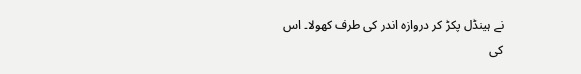نے ہینڈل پکڑ کر دروازہ اندر کی طرف کھولا۔ اس کی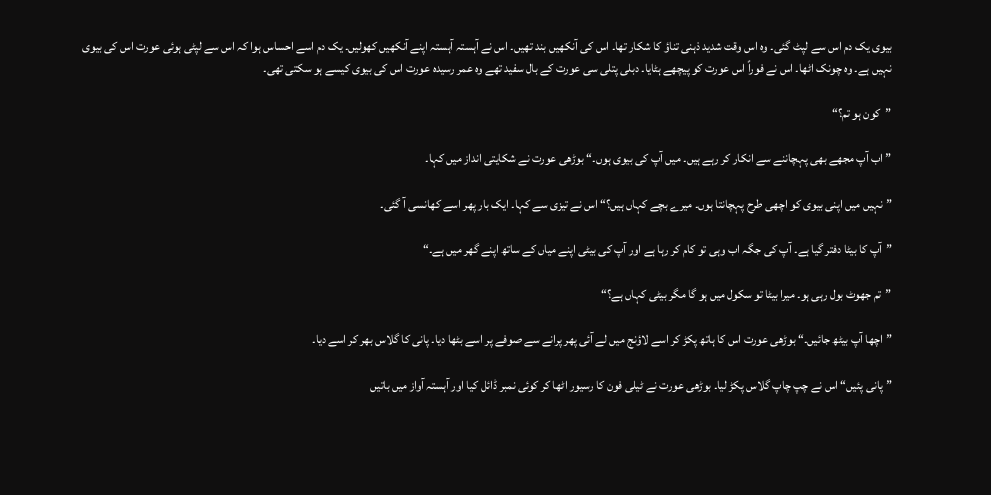بیوی یک دم اس سے لپٹ گئی۔ وہ اس وقت شدید ذہنی تناؤ کا شکار تھا۔ اس کی آنکھیں بند تھیں۔ اس نے آہستہ آہستہ اپنے آنکھیں کھولیں۔ یک دم اسے احساس ہوا کہ اس سے لپٹی ہوئی عورت اس کی بیوی نہیں ہے۔ وہ چونک اٹھا۔ اس نے فوراً اس عورت کو پیچھے ہٹایا۔ دبلی پتلی سی عورت کے بال سفید تھے وہ عمر رسیدہ عورت اس کی بیوی کیسے ہو سکتی تھی۔

”کون ہو تم؟“

”اب آپ مجھے بھی پہچاننے سے انکار کر رہے ہیں۔ میں آپ کی بیوی ہوں۔“ بوڑھی عورت نے شکایتی انداز میں کہا۔

”نہیں میں اپنی بیوی کو اچھی طرح پہچانتا ہوں۔ میرے بچے کہاں ہیں؟“ اس نے تیزی سے کہا۔ ایک بار پھر اسے کھانسی آ گئی۔

”آپ کا بیٹا دفتر گیا ہے۔ آپ کی جگہ اب وہی تو کام کر رہا ہے اور آپ کی بیٹی اپنے میاں کے ساتھ اپنے گھر میں ہے۔“

”تم جھوٹ بول رہی ہو۔ میرا بیٹا تو سکول میں ہو گا مگر بیٹی کہاں ہے؟“

”اچھا آپ بیٹھ جائیں۔“ بوڑھی عورت اس کا ہاتھ پکڑ کر اسے لاؤنج میں لے آئی پھر پرانے سے صوفے پر اسے بٹھا دیا۔ پانی کا گلاس بھر کر اسے دیا۔

”پانی پئیں“ اس نے چپ چاپ گلاس پکڑ لیا۔ بوڑھی عورت نے ٹیلی فون کا رسیور اٹھا کر کوئی نمبر ڈائل کیا اور آہستہ آواز میں باتیں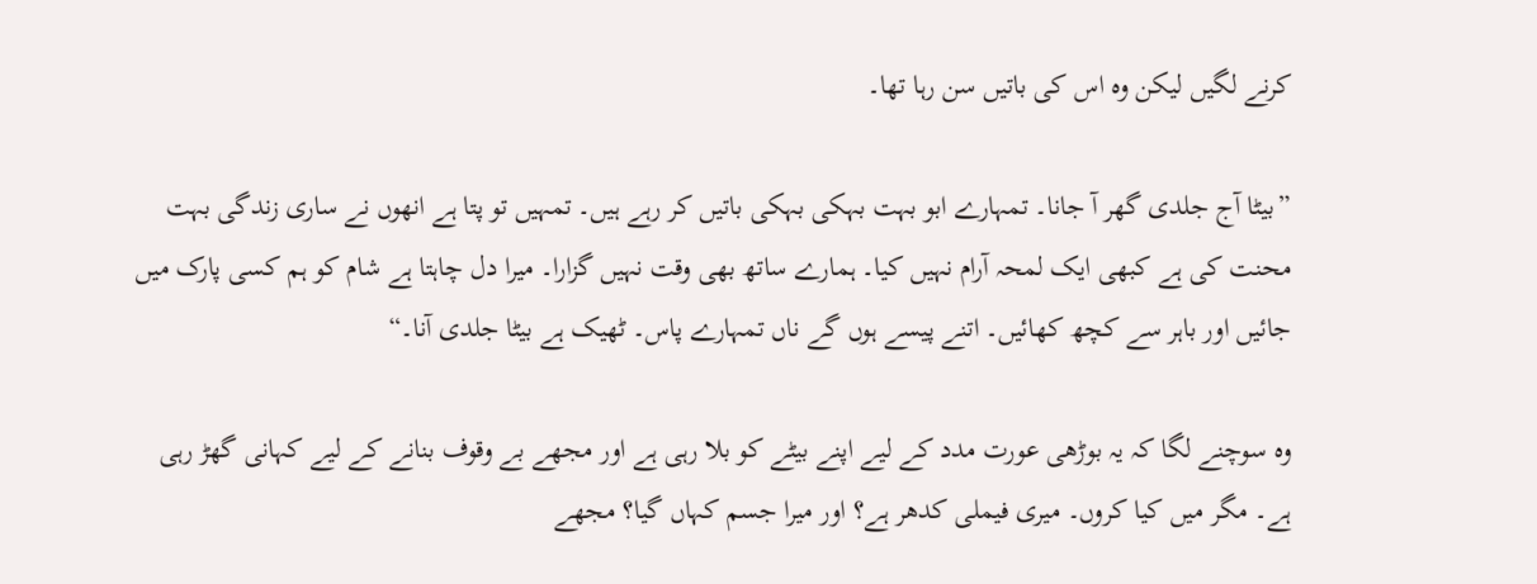کرنے لگیں لیکن وہ اس کی باتیں سن رہا تھا۔

”بیٹا آج جلدی گھر آ جانا۔ تمہارے ابو بہت بہکی بہکی باتیں کر رہے ہیں۔ تمہیں تو پتا ہے انھوں نے ساری زندگی بہت محنت کی ہے کبھی ایک لمحہ آرام نہیں کیا۔ ہمارے ساتھ بھی وقت نہیں گزارا۔ میرا دل چاہتا ہے شام کو ہم کسی پارک میں جائیں اور باہر سے کچھ کھائیں۔ اتنے پیسے ہوں گے ناں تمہارے پاس۔ ٹھیک ہے بیٹا جلدی آنا۔“

وہ سوچنے لگا کہ یہ بوڑھی عورت مدد کے لیے اپنے بیٹے کو بلا رہی ہے اور مجھے بے وقوف بنانے کے لیے کہانی گھڑ رہی ہے۔ مگر میں کیا کروں۔ میری فیملی کدھر ہے؟ اور میرا جسم کہاں گیا؟ مجھے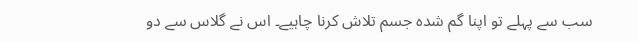سب سے پہلے تو اپنا گم شدہ جسم تلاش کرنا چاہیے۔ اس نے گلاس سے دو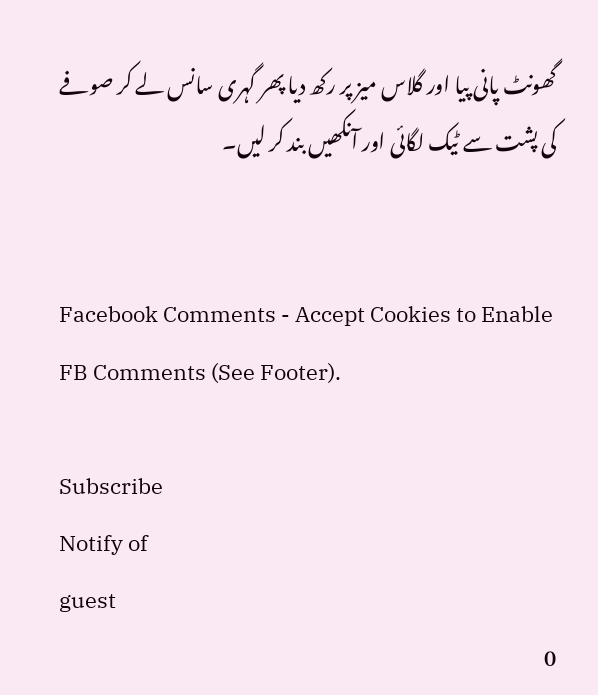گھونٹ پانی پیا اور گلاس میز پر رکھ دیا پھر گہری سانس لے کر صوفے کی پشت سے ٹیک لگائی اور آنکھیں بند کر لیں۔


Facebook Comments - Accept Cookies to Enable FB Comments (See Footer).

Subscribe
Notify of
guest
0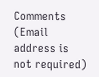Comments (Email address is not required)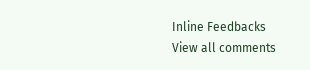Inline Feedbacks
View all comments